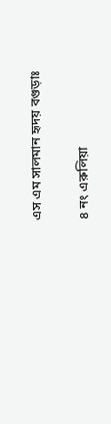এস এম সালমান হৃদয় বগুড়াঃ

৪ নং এরুলিয়া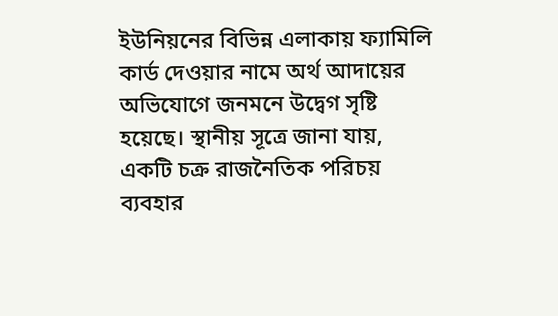ইউনিয়নের বিভিন্ন এলাকায় ফ্যামিলি কার্ড দেওয়ার নামে অর্থ আদায়ের অভিযোগে জনমনে উদ্বেগ সৃষ্টি হয়েছে। স্থানীয় সূত্রে জানা যায়, একটি চক্র রাজনৈতিক পরিচয় ব্যবহার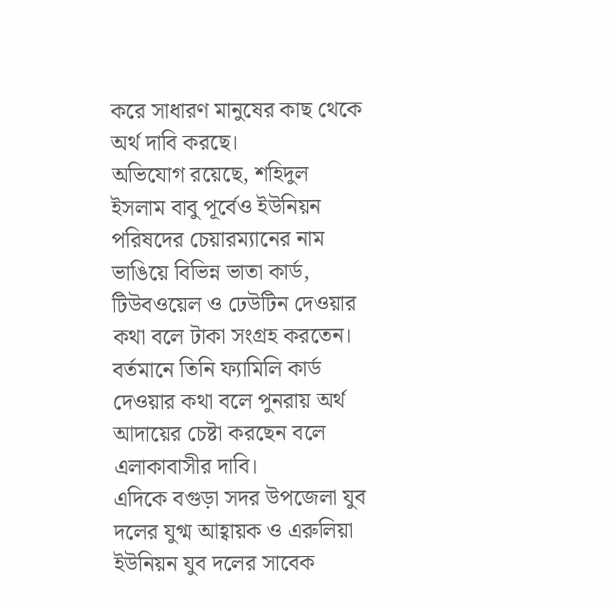করে সাধারণ মানুষের কাছ থেকে অর্থ দাবি করছে।
অভিযোগ রয়েছে, শহিদুল ইসলাম বাবু পূর্বেও ইউনিয়ন পরিষদের চেয়ারম্যানের নাম ভাঙিয়ে বিভিন্ন ভাতা কার্ড, টিউবওয়েল ও ঢেউটিন দেওয়ার কথা বলে টাকা সংগ্রহ করতেন। বর্তমানে তিনি ফ্যামিলি কার্ড দেওয়ার কথা বলে পুনরায় অর্থ আদায়ের চেষ্টা করছেন বলে এলাকাবাসীর দাবি।
এদিকে বগুড়া সদর উপজেলা যুব দলের যুগ্ম আহ্বায়ক ও এরুলিয়া ইউনিয়ন যুব দলের সাবেক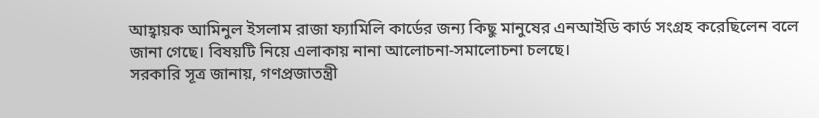আহ্বায়ক আমিনুল ইসলাম রাজা ফ্যামিলি কার্ডের জন্য কিছু মানুষের এনআইডি কার্ড সংগ্রহ করেছিলেন বলে জানা গেছে। বিষয়টি নিয়ে এলাকায় নানা আলোচনা-সমালোচনা চলছে।
সরকারি সূত্র জানায়, গণপ্রজাতন্ত্রী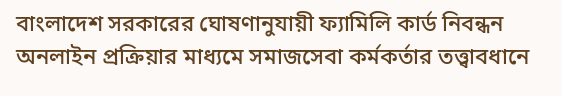বাংলাদেশ সরকারের ঘোষণানুযায়ী ফ্যামিলি কার্ড নিবন্ধন অনলাইন প্রক্রিয়ার মাধ্যমে সমাজসেবা কর্মকর্তার তত্ত্বাবধানে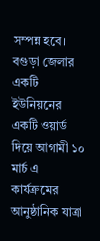সম্পন্ন হবে। বগুড়া জেলার একটি ইউনিয়নের একটি ওয়ার্ড দিয়ে আগামী ১০ মার্চ এ কার্যক্রমের আনুষ্ঠানিক যাত্রা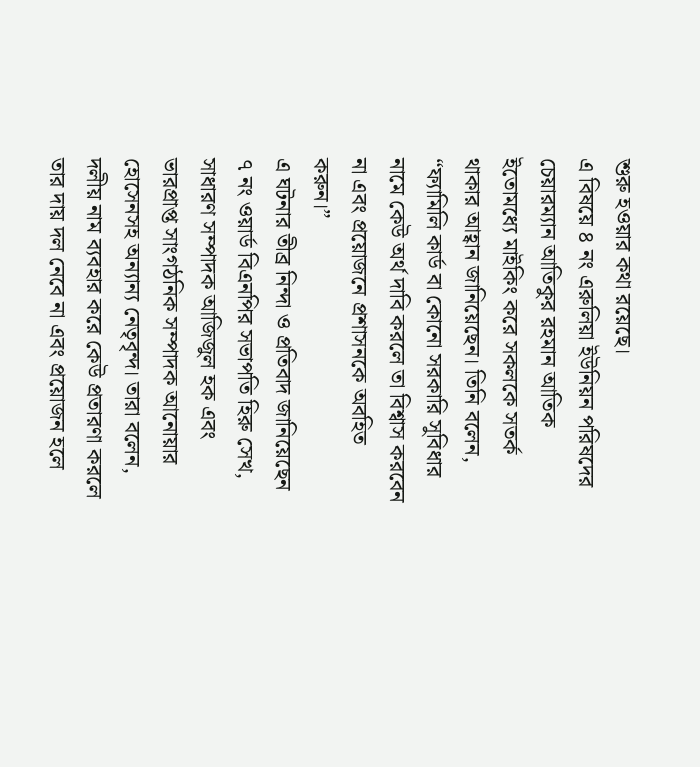শুরু হওয়ার কথা রয়েছে।
এ বিষয়ে ৪ নং এরুলিয়া ইউনিয়ন পরিষদের চেয়ারম্যান আতিকুর রহমান আতিক ইতোমধ্যে মাইকিং করে সকলকে সতর্ক থাকার আহ্বান জানিয়েছেন। তিনি বলেন, “ফ্যামিলি কার্ড বা কোনো সরকারি সুবিধার নামে কেউ অর্থ দাবি করলে তা বিশ্বাস করবেন না এবং প্রয়োজনে প্রশাসনকে অবহিত করুন।”
এ ঘটনার তীব্র নিন্দা ও প্রতিবাদ জানিয়েছেন ৭ নং ওয়ার্ড বিএনপির সভাপতি হিরু সেখ, সাধারণ সম্পাদক আজিজুল হক এবং ভারপ্রাপ্ত সাংগঠনিক সম্পাদক আনোয়ার হোসেনসহ অন্যান্য নেতৃবৃন্দ। তারা বলেন, দলীয় নাম ব্যবহার করে কেউ প্রতারণা করলে তার দায় দল নেবে না এবং প্রয়োজন হলে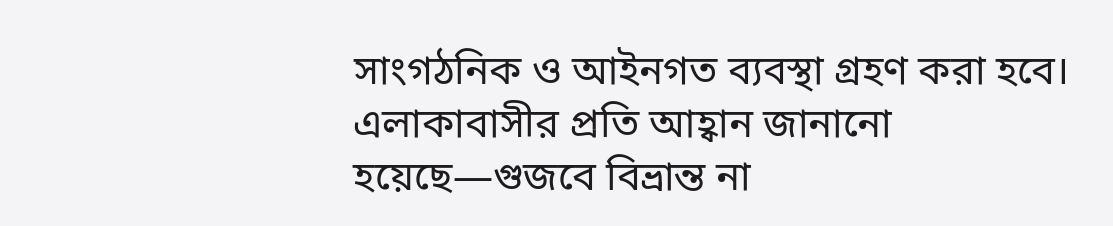সাংগঠনিক ও আইনগত ব্যবস্থা গ্রহণ করা হবে।
এলাকাবাসীর প্রতি আহ্বান জানানো হয়েছে—গুজবে বিভ্রান্ত না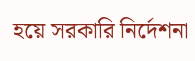হয়ে সরকারি নির্দেশনা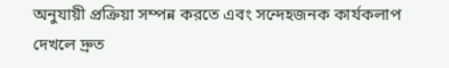অনুযায়ী প্রক্রিয়া সম্পন্ন করতে এবং সন্দেহজনক কার্যকলাপ দেখলে দ্রুত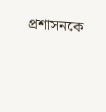প্রশাসনকে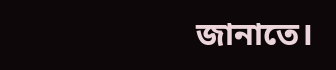জানাতে।